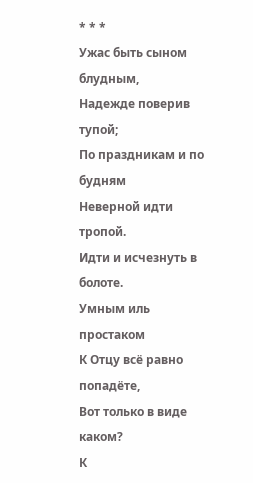* * *
Ужас быть сыном блудным,
Надежде поверив тупой;
По праздникам и по будням
Неверной идти тропой.
Идти и исчезнуть в болоте.
Умным иль простаком
К Отцу всё равно попадёте,
Вот только в виде каком?
К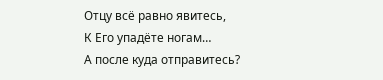Отцу всё равно явитесь,
К Его упадёте ногам…
А после куда отправитесь?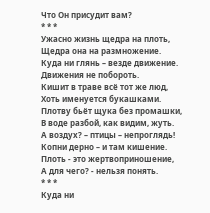Что Он присудит вам?
* * *
Ужасно жизнь щедра на плоть,
Щедра она на размножение.
Куда ни глянь – везде движение.
Движения не побороть.
Кишит в траве всё тот же люд,
Хоть именуется букашками.
Плотву бьёт щука без промашки,
В воде разбой, как видим, жуть.
А воздух? – птицы – непроглядь!
Копни дерно – и там кишение.
Плоть - это жертвоприношение,
А для чего? - нельзя понять.
* * *
Куда ни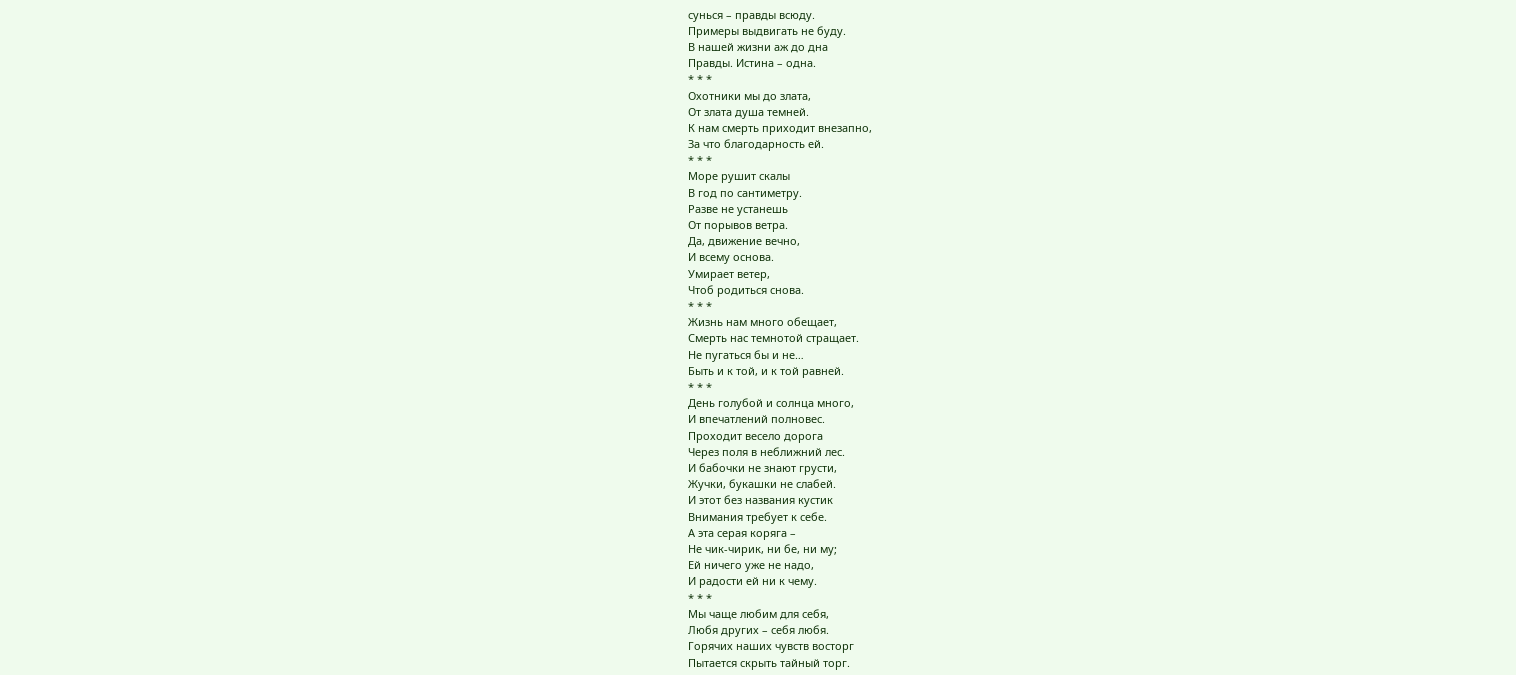сунься – правды всюду.
Примеры выдвигать не буду.
В нашей жизни аж до дна
Правды. Истина – одна.
* * *
Охотники мы до злата,
От злата душа темней.
К нам смерть приходит внезапно,
За что благодарность ей.
* * *
Море рушит скалы
В год по сантиметру.
Разве не устанешь
От порывов ветра.
Да, движение вечно,
И всему основа.
Умирает ветер,
Чтоб родиться снова.
* * *
Жизнь нам много обещает,
Смерть нас темнотой стращает.
Не пугаться бы и не…
Быть и к той, и к той равней.
* * *
День голубой и солнца много,
И впечатлений полновес.
Проходит весело дорога
Через поля в неближний лес.
И бабочки не знают грусти,
Жучки, букашки не слабей.
И этот без названия кустик
Внимания требует к себе.
А эта серая коряга –
Не чик-чирик, ни бе, ни му;
Ей ничего уже не надо,
И радости ей ни к чему.
* * *
Мы чаще любим для себя,
Любя других – себя любя.
Горячих наших чувств восторг
Пытается скрыть тайный торг.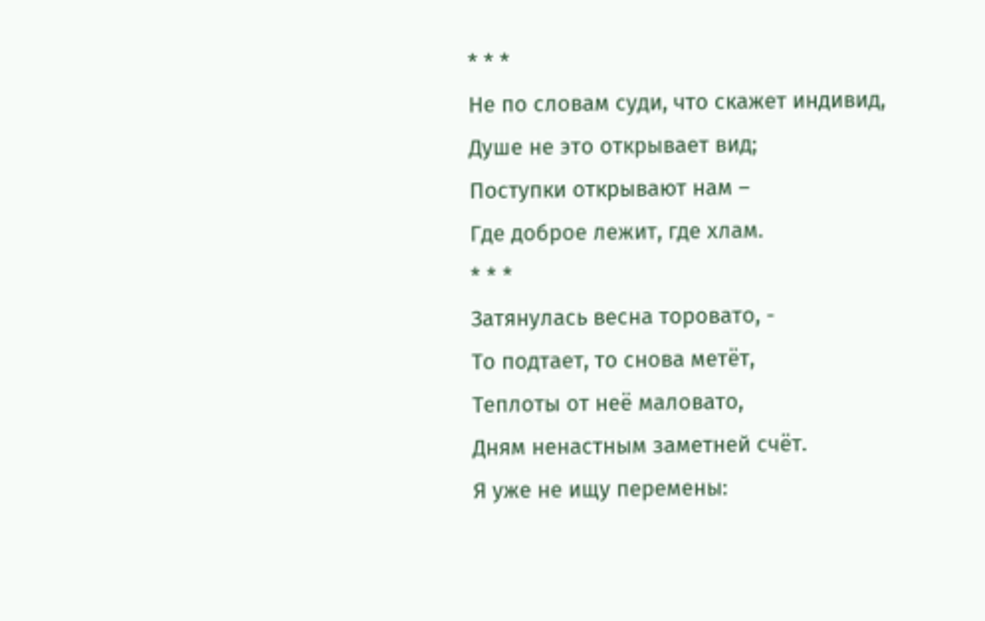* * *
Не по словам суди, что скажет индивид,
Душе не это открывает вид;
Поступки открывают нам –
Где доброе лежит, где хлам.
* * *
Затянулась весна торовато, -
То подтает, то снова метёт,
Теплоты от неё маловато,
Дням ненастным заметней счёт.
Я уже не ищу перемены: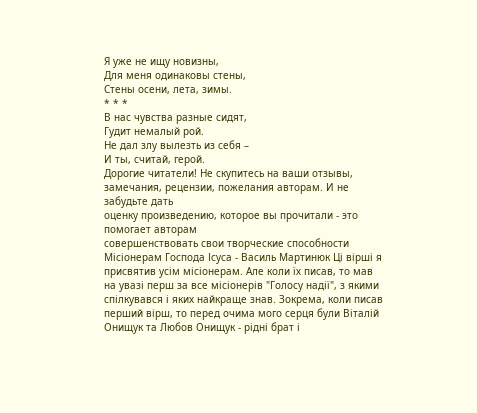Я уже не ищу новизны,
Для меня одинаковы стены,
Стены осени, лета, зимы.
* * *
В нас чувства разные сидят,
Гудит немалый рой.
Не дал злу вылезть из себя –
И ты, считай, герой.
Дорогие читатели! Не скупитесь на ваши отзывы,
замечания, рецензии, пожелания авторам. И не забудьте дать
оценку произведению, которое вы прочитали - это помогает авторам
совершенствовать свои творческие способности
Місіонерам Господа Ісуса - Василь Мартинюк Ці вірші я присвятив усім місіонерам. Але коли їх писав, то мав на увазі перш за все місіонерів "Голосу надії", з якими спілкувався і яких найкраще знав. Зокрема, коли писав перший вірш, то перед очима мого серця були Віталій Онищук та Любов Онищук - рідні брат і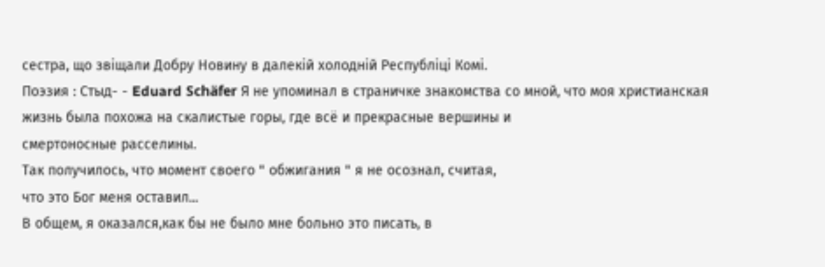сестра, що звіщали Добру Новину в далекій холодній Республіці Комі.
Поэзия : Стыд- - Eduard Schäfer Я не упоминал в страничке знакомства со мной, что моя христианская
жизнь была похожа на скалистые горы, где всё и прекрасные вершины и
смертоносные расселины.
Так получилось, что момент своего " обжигания " я не осознал, считая,
что это Бог меня оставил...
В общем, я оказался,как бы не было мне больно это писать, в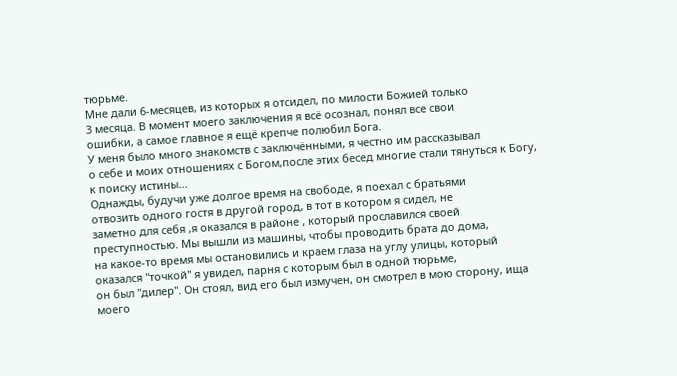тюрьме.
Мне дали 6-месяцев, из которых я отсидел, по милости Божией только
3 месяца. В момент моего заключения я всё осознал, понял все свои
ошибки, а самое главное я ещё крепче полюбил Бога.
У меня было много знакомств с заключёнными, я честно им рассказывал
о себе и моих отношениях с Богом,после этих бесед многие стали тянуться к Богу, к поиску истины...
Однажды, будучи уже долгое время на свободе, я поехал с братьями
отвозить одного гостя в другой город, в тот в котором я сидел, не
заметно для себя ,я оказался в районе , который прославился своей
преступностью. Мы вышли из машины, чтобы проводить брата до дома,
на какое-то время мы остановились и краем глаза на углу улицы, который
оказался "точкой" я увидел, парня с которым был в одной тюрьме,
он был "дилер". Он стоял, вид его был измучен, он смотрел в мою сторону, ища моего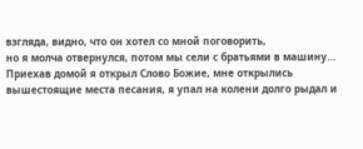взгляда, видно, что он хотел со мной поговорить,
но я молча отвернулся, потом мы сели с братьями в машину...
Приехав домой я открыл Слово Божие, мне открылись вышестоящие места песания, я упал на колени долго рыдал и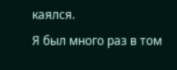каялся.
Я был много раз в том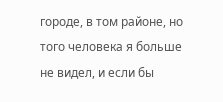городе, в том районе, но того человека я больше
не видел, и если бы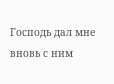Господь дал мне вновь с ним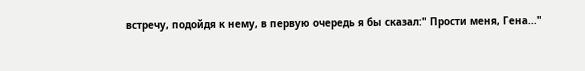встречу, подойдя к нему, в первую очередь я бы сказал:" Прости меня, Гена..."